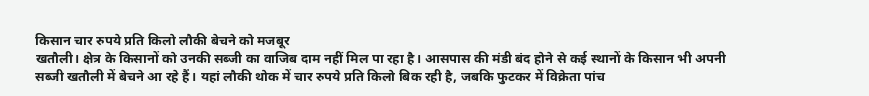किसान चार रुपये प्रति किलो लौकी बेचने को मजबूर
खतौली। क्षेत्र के किसानों को उनकी सब्जी का वाजिब दाम नहीं मिल पा रहा है। आसपास की मंडी बंद होने से कई स्थानों के किसान भी अपनी सब्जी खतौली में बेचने आ रहे हैं। यहां लौकी थोक में चार रुपये प्रति किलो बिक रही है, जबकि फुटकर में विक्रेता पांच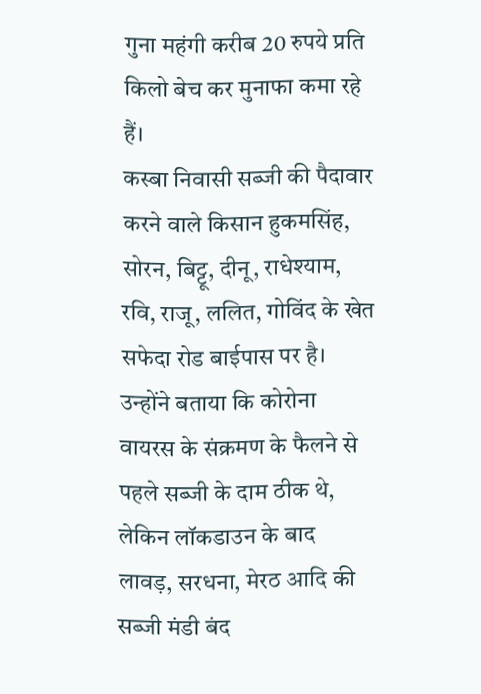गुना महंगी करीब 20 रुपये प्रति किलो बेच कर मुनाफा कमा रहे हैं।
कस्बा निवासी सब्जी की पैदावार करने वाले किसान हुकमसिंह, सोरन, बिट्टू, दीनू, राधेश्याम, रवि, राजू, ललित, गोविंद के खेत सफेदा रोड बाईपास पर है। उन्होंने बताया कि कोरोना वायरस के संक्रमण के फैलने से पहले सब्जी के दाम ठीक थे, लेकिन लॉकडाउन के बाद लावड़, सरधना, मेरठ आदि की सब्जी मंडी बंद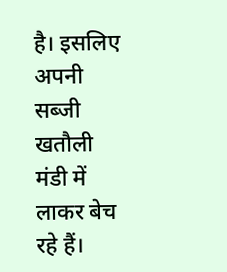है। इसलिए अपनी सब्जी खतौली मंडी में लाकर बेच रहे हैं।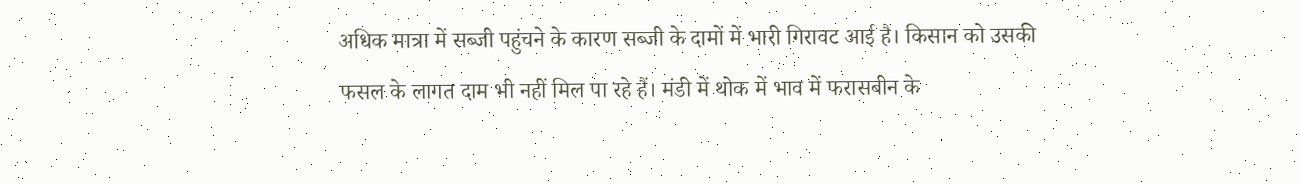अधिक मात्रा में सब्जी पहुंचने के कारण सब्जी के दामों में भारी गिरावट आई है। किसान को उसकी फसल के लागत दाम भी नहीं मिल पा रहे हैं। मंडी में थोक में भाव में फरासबीन के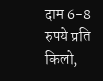दाम 6-8 रुपये प्रति किलो,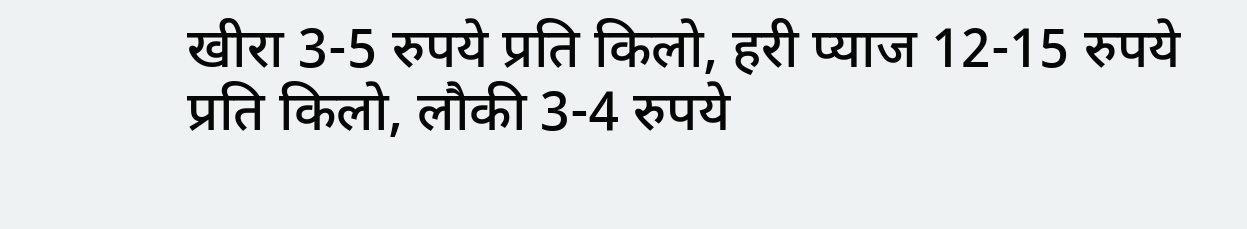खीरा 3-5 रुपये प्रति किलो, हरी प्याज 12-15 रुपये प्रति किलो, लौकी 3-4 रुपये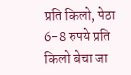प्रति किलो, पेठा 6-8 रुपये प्रति किलो बेचा जा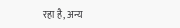रहा है, अन्य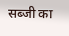सब्जी का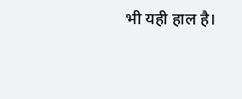भी यही हाल है।